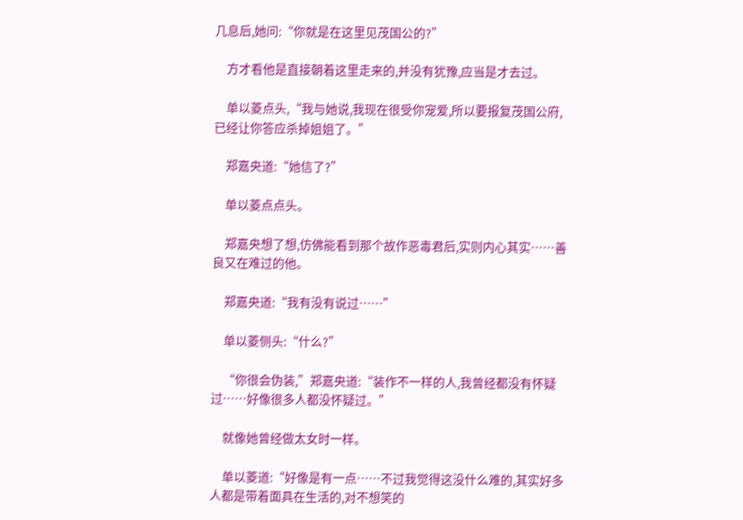几息后,她问:“你就是在这里见茂国公的?”

    方才看他是直接朝着这里走来的,并没有犹豫,应当是才去过。

    单以菱点头,“我与她说,我现在很受你宠爱,所以要报复茂国公府,已经让你答应杀掉姐姐了。”

    郑嘉央道:“她信了?”

    单以菱点点头。

    郑嘉央想了想,仿佛能看到那个故作恶毒君后,实则内心其实……善良又在难过的他。

    郑嘉央道:“我有没有说过……”

    单以菱侧头:“什么?”

    “你很会伪装,”郑嘉央道:“装作不一样的人,我曾经都没有怀疑过……好像很多人都没怀疑过。”

    就像她曾经做太女时一样。

    单以菱道:“好像是有一点……不过我觉得这没什么难的,其实好多人都是带着面具在生活的,对不想笑的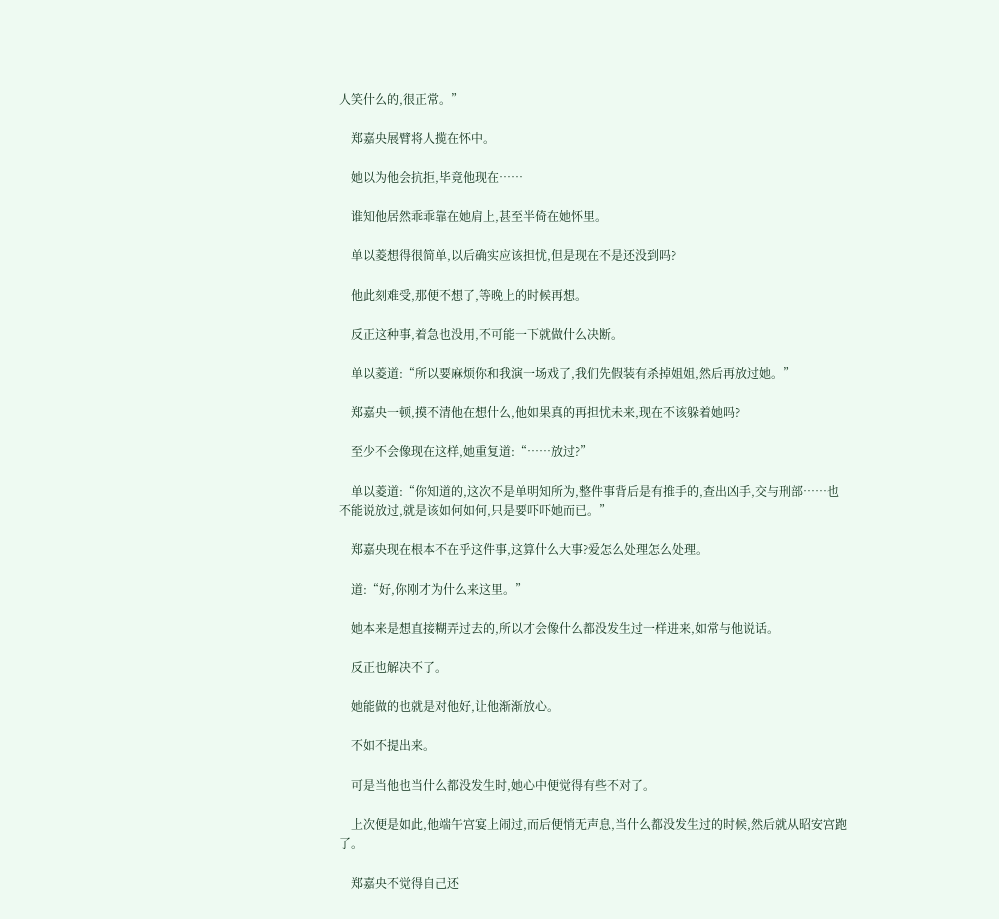人笑什么的,很正常。”

    郑嘉央展臂将人揽在怀中。

    她以为他会抗拒,毕竟他现在……

    谁知他居然乖乖靠在她肩上,甚至半倚在她怀里。

    单以菱想得很简单,以后确实应该担忧,但是现在不是还没到吗?

    他此刻难受,那便不想了,等晚上的时候再想。

    反正这种事,着急也没用,不可能一下就做什么决断。

    单以菱道:“所以要麻烦你和我演一场戏了,我们先假装有杀掉姐姐,然后再放过她。”

    郑嘉央一顿,摸不清他在想什么,他如果真的再担忧未来,现在不该躲着她吗?

    至少不会像现在这样,她重复道:“……放过?”

    单以菱道:“你知道的,这次不是单明知所为,整件事背后是有推手的,查出凶手,交与刑部……也不能说放过,就是该如何如何,只是要吓吓她而已。”

    郑嘉央现在根本不在乎这件事,这算什么大事?爱怎么处理怎么处理。

    道:“好,你刚才为什么来这里。”

    她本来是想直接糊弄过去的,所以才会像什么都没发生过一样进来,如常与他说话。

    反正也解决不了。

    她能做的也就是对他好,让他渐渐放心。

    不如不提出来。

    可是当他也当什么都没发生时,她心中便觉得有些不对了。

    上次便是如此,他端午宫宴上闹过,而后便悄无声息,当什么都没发生过的时候,然后就从昭安宫跑了。

    郑嘉央不觉得自己还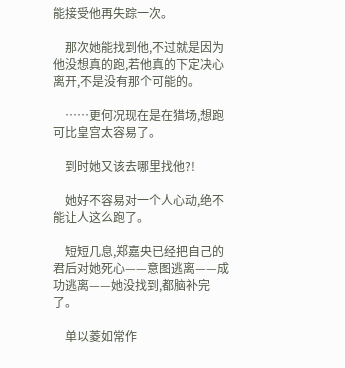能接受他再失踪一次。

    那次她能找到他,不过就是因为他没想真的跑,若他真的下定决心离开,不是没有那个可能的。

    ……更何况现在是在猎场,想跑可比皇宫太容易了。

    到时她又该去哪里找他?!

    她好不容易对一个人心动,绝不能让人这么跑了。

    短短几息,郑嘉央已经把自己的君后对她死心——意图逃离——成功逃离——她没找到,都脑补完了。

    单以菱如常作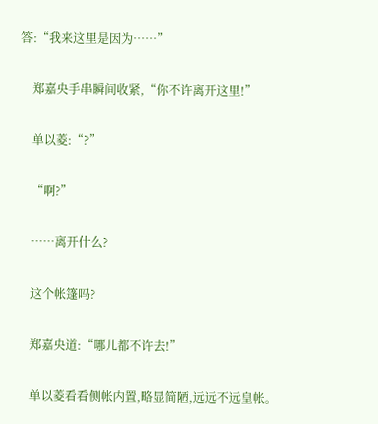答:“我来这里是因为……”

    郑嘉央手串瞬间收紧,“你不许离开这里!”

    单以菱:“?”

    “啊?”

    ……离开什么?

    这个帐篷吗?

    郑嘉央道:“哪儿都不许去!”

    单以菱看看侧帐内置,略显简陋,远远不远皇帐。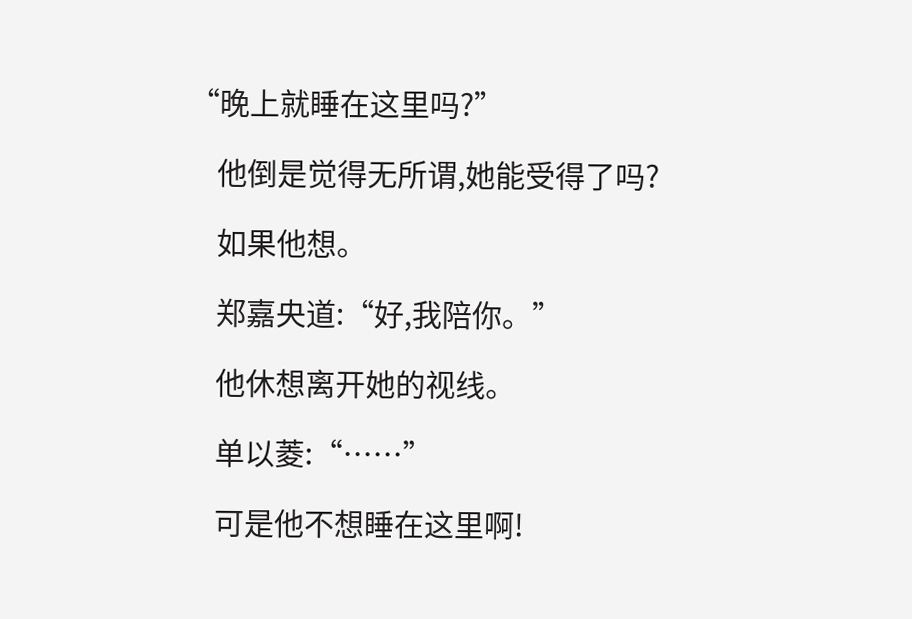“晚上就睡在这里吗?”

    他倒是觉得无所谓,她能受得了吗?

    如果他想。

    郑嘉央道:“好,我陪你。”

    他休想离开她的视线。

    单以菱:“……”

    可是他不想睡在这里啊!